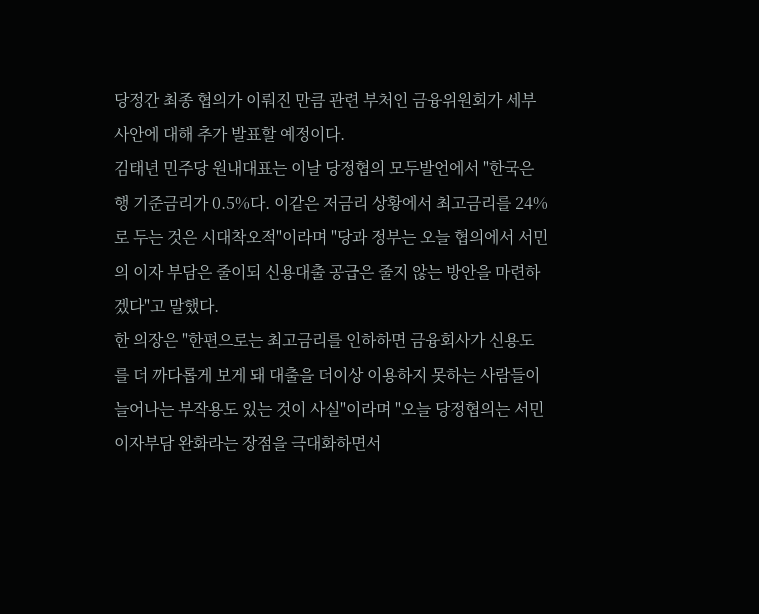당정간 최종 협의가 이뤄진 만큼 관련 부처인 금융위원회가 세부 사안에 대해 추가 발표할 예정이다.
김태년 민주당 원내대표는 이날 당정협의 모두발언에서 "한국은행 기준금리가 0.5%다. 이같은 저금리 상황에서 최고금리를 24%로 두는 것은 시대착오적"이라며 "당과 정부는 오늘 협의에서 서민의 이자 부담은 줄이되 신용대출 공급은 줄지 않는 방안을 마련하겠다"고 말했다.
한 의장은 "한편으로는 최고금리를 인하하면 금융회사가 신용도를 더 까다롭게 보게 돼 대출을 더이상 이용하지 못하는 사람들이 늘어나는 부작용도 있는 것이 사실"이라며 "오늘 당정협의는 서민 이자부담 완화라는 장점을 극대화하면서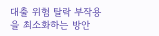대출 위험 탈락 부작용을 최소화하는 방안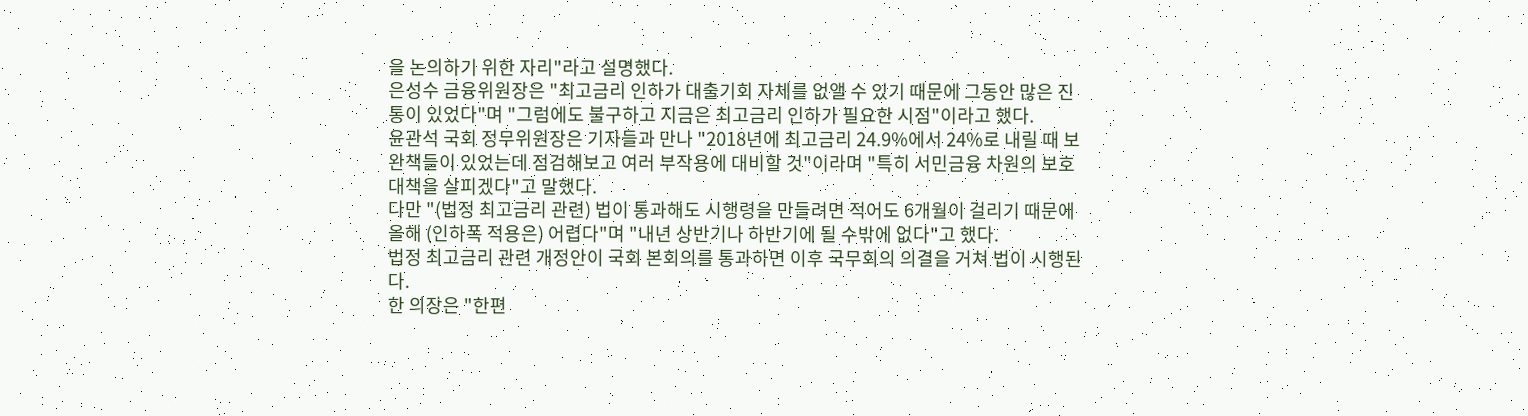을 논의하기 위한 자리"라고 설명했다.
은성수 금융위원장은 "최고금리 인하가 대출기회 자체를 없앨 수 있기 때문에 그동안 많은 진통이 있었다"며 "그럼에도 불구하고 지금은 최고금리 인하가 필요한 시점"이라고 했다.
윤관석 국회 정무위원장은 기자들과 만나 "2018년에 최고금리 24.9%에서 24%로 내릴 때 보완책들이 있었는데 점검해보고 여러 부작용에 대비할 것"이라며 "특히 서민금융 차원의 보호대책을 살피겠다"고 말했다.
다만 "(법정 최고금리 관련) 법이 통과해도 시행령을 만들려면 적어도 6개월이 걸리기 때문에 올해 (인하폭 적용은) 어렵다"며 "내년 상반기나 하반기에 될 수밖에 없다"고 했다.
법정 최고금리 관련 개정안이 국회 본회의를 통과하면 이후 국무회의 의결을 거쳐 법이 시행된다.
한 의장은 "한편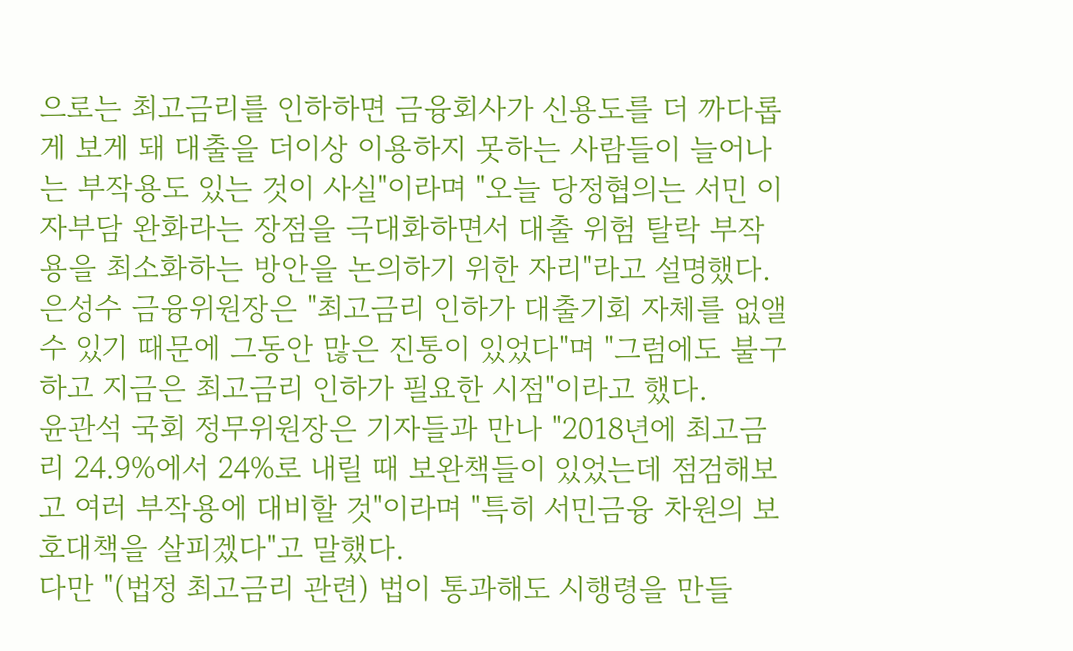으로는 최고금리를 인하하면 금융회사가 신용도를 더 까다롭게 보게 돼 대출을 더이상 이용하지 못하는 사람들이 늘어나는 부작용도 있는 것이 사실"이라며 "오늘 당정협의는 서민 이자부담 완화라는 장점을 극대화하면서 대출 위험 탈락 부작용을 최소화하는 방안을 논의하기 위한 자리"라고 설명했다.
은성수 금융위원장은 "최고금리 인하가 대출기회 자체를 없앨 수 있기 때문에 그동안 많은 진통이 있었다"며 "그럼에도 불구하고 지금은 최고금리 인하가 필요한 시점"이라고 했다.
윤관석 국회 정무위원장은 기자들과 만나 "2018년에 최고금리 24.9%에서 24%로 내릴 때 보완책들이 있었는데 점검해보고 여러 부작용에 대비할 것"이라며 "특히 서민금융 차원의 보호대책을 살피겠다"고 말했다.
다만 "(법정 최고금리 관련) 법이 통과해도 시행령을 만들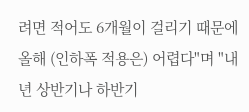려면 적어도 6개월이 걸리기 때문에 올해 (인하폭 적용은) 어렵다"며 "내년 상반기나 하반기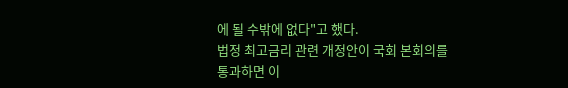에 될 수밖에 없다"고 했다.
법정 최고금리 관련 개정안이 국회 본회의를 통과하면 이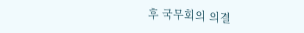후 국무회의 의결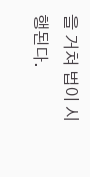을 거쳐 법이 시행된다.